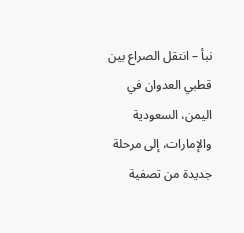نبأ – انتقل الصراع بين قطبي العدوان في اليمن، السعودية والإمارات، إلى مرحلة جديدة من تصفية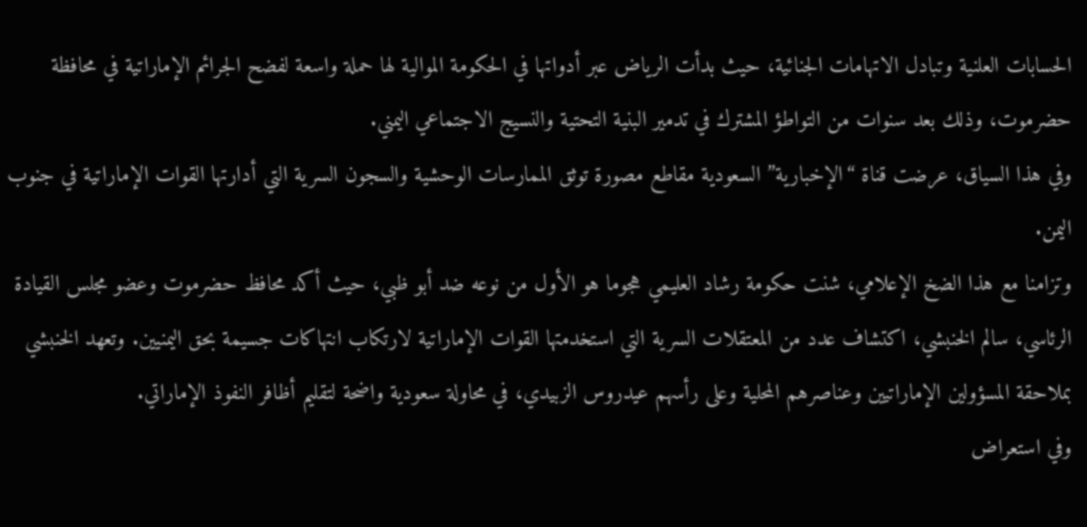الحسابات العلنية وتبادل الاتهامات الجنائية، حيث بدأت الرياض عبر أدواتها في الحكومة الموالية لها حملة واسعة لفضح الجرائم الإماراتية في محافظة حضرموت، وذلك بعد سنوات من التواطؤ المشترك في تدمير البنية التحتية والنسيج الاجتماعي اليمني.
وفي هذا السياق، عرضت قناة “الإخبارية” السعودية مقاطع مصورة توثق الممارسات الوحشية والسجون السرية التي أدارتها القوات الإماراتية في جنوب اليمن.
وتزامنا مع هذا الضخ الإعلامي، شنت حكومة رشاد العليمي هجوما هو الأول من نوعه ضد أبو ظبي، حيث أكد محافظ حضرموت وعضو مجلس القيادة الرئاسي، سالم الخنبشي، اكتشاف عدد من المعتقلات السرية التي استخدمتها القوات الإماراتية لارتكاب انتهاكات جسيمة بحق اليمنيين. وتعهد الخنبشي بملاحقة المسؤولين الإماراتيين وعناصرهم المحلية وعلى رأسهم عيدروس الزبيدي، في محاولة سعودية واضحة لتقليم أظافر النفوذ الإماراتي.
وفي استعراض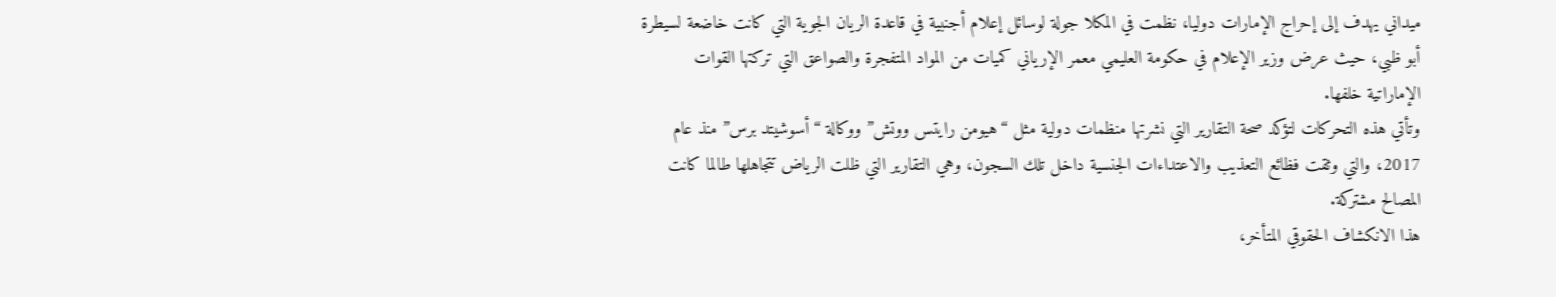ميداني يهدف إلى إحراج الإمارات دوليا، نظمت في المكلا جولة لوسائل إعلام أجنبية في قاعدة الريان الجوية التي كانت خاضعة لسيطرة أبو ظبي، حيث عرض وزير الإعلام في حكومة العليمي معمر الإرياني كميات من المواد المتفجرة والصواعق التي تركتها القوات الإماراتية خلفها.
وتأتي هذه التحركات لتؤكد صحة التقارير التي نشرتها منظمات دولية مثل “هيومن رايتس ووتش” ووكالة “أسوشيتد برس” منذ عام 2017، والتي وثقت فظائع التعذيب والاعتداءات الجنسية داخل تلك السجون، وهي التقارير التي ظلت الرياض تتجاهلها طالما كانت المصالح مشتركة.
هذا الانكشاف الحقوقي المتأخر،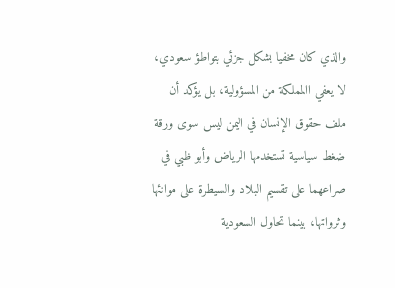والذي كان مخفيا بشكل جزئي بتواطؤ سعودي، لا يعفي االمملكة من المسؤولية، بل يؤكد أن ملف حقوق الإنسان في اليمن ليس سوى ورقة ضغط سياسية تستخدمها الرياض وأبو ظبي في صراعهما على تقسيم البلاد والسيطرة على موانئها وثرواتها، بينما تحاول السعودية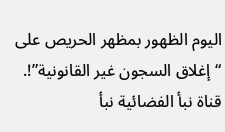اليوم الظهور بمظهر الحريص على “إغلاق السجون غير القانونية”!.
قناة نبأ الفضائية نبأ